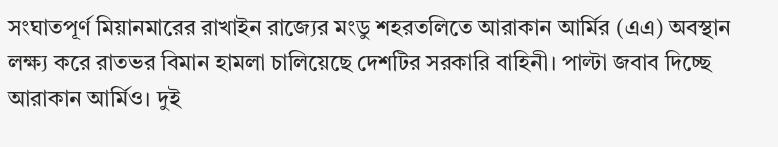সংঘাতপূর্ণ মিয়ানমারের রাখাইন রাজ্যের মংডু শহরতলিতে আরাকান আর্মির (এএ) অবস্থান লক্ষ্য করে রাতভর বিমান হামলা চালিয়েছে দেশটির সরকারি বাহিনী। পাল্টা জবাব দিচ্ছে আরাকান আর্মিও। দুই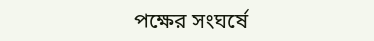পক্ষের সংঘর্ষে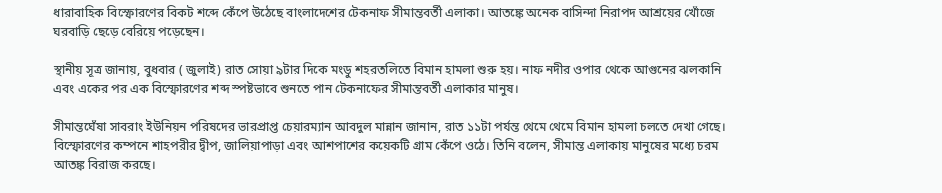ধারাবাহিক বিস্ফোরণের বিকট শব্দে কেঁপে উঠেছে বাংলাদেশের টেকনাফ সীমান্তবর্তী এলাকা। আতঙ্কে অনেক বাসিন্দা নিরাপদ আশ্রয়ের খোঁজে ঘরবাড়ি ছেড়ে বেরিয়ে পড়েছেন।

স্থানীয় সূত্র জানায়, বুধবার ( জুলাই) রাত সোয়া ৯টার দিকে মংডু শহরতলিতে বিমান হামলা শুরু হয়। নাফ নদীর ওপার থেকে আগুনের ঝলকানি এবং একের পর এক বিস্ফোরণের শব্দ স্পষ্টভাবে শুনতে পান টেকনাফের সীমান্তবর্তী এলাকার মানুষ।

সীমান্তঘেঁষা সাবরাং ইউনিয়ন পরিষদের ভারপ্রাপ্ত চেয়ারম্যান আবদুল মান্নান জানান, রাত ১১টা পর্যন্ত থেমে থেমে বিমান হামলা চলতে দেখা গেছে। বিস্ফোরণের কম্পনে শাহপরীর দ্বীপ, জালিয়াপাড়া এবং আশপাশের কয়েকটি গ্রাম কেঁপে ওঠে। তিনি বলেন, সীমান্ত এলাকায় মানুষের মধ্যে চরম আতঙ্ক বিরাজ করছে।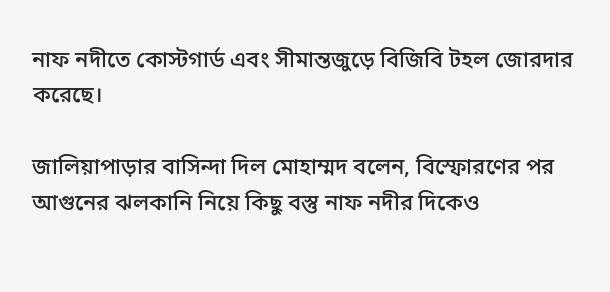নাফ নদীতে কোস্টগার্ড এবং সীমান্তজুড়ে বিজিবি টহল জোরদার করেছে।

জালিয়াপাড়ার বাসিন্দা দিল মোহাম্মদ বলেন, বিস্ফোরণের পর আগুনের ঝলকানি নিয়ে কিছু বস্তু নাফ নদীর দিকেও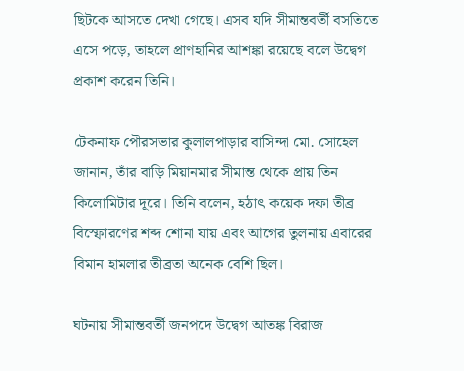ছিটকে আসতে দেখা গেছে। এসব যদি সীমান্তবর্তী বসতিতে এসে পড়ে, তাহলে প্রাণহানির আশঙ্কা রয়েছে বলে উদ্বেগ প্রকাশ করেন তিনি।

টেকনাফ পৌরসভার কুলালপাড়ার বাসিন্দা মো. সোহেল জানান, তাঁর বাড়ি মিয়ানমার সীমান্ত থেকে প্রায় তিন কিলোমিটার দূরে। তিনি বলেন, হঠাৎ কয়েক দফা তীব্র বিস্ফোরণের শব্দ শোনা যায় এবং আগের তুলনায় এবারের বিমান হামলার তীব্রতা অনেক বেশি ছিল।

ঘটনায় সীমান্তবর্তী জনপদে উদ্বেগ আতঙ্ক বিরাজ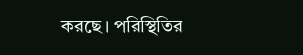করছে। পরিস্থিতির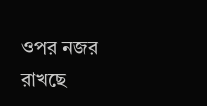ওপর নজর রাখছে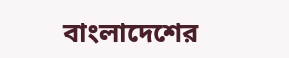বাংলাদেশের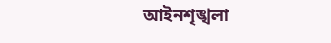আইনশৃঙ্খলা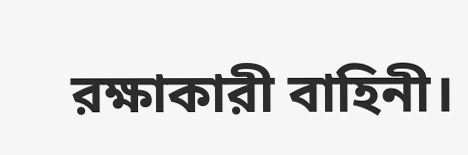রক্ষাকারী বাহিনী।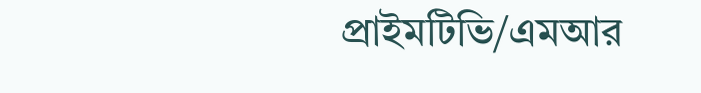প্রাইমটিভি/এমআর